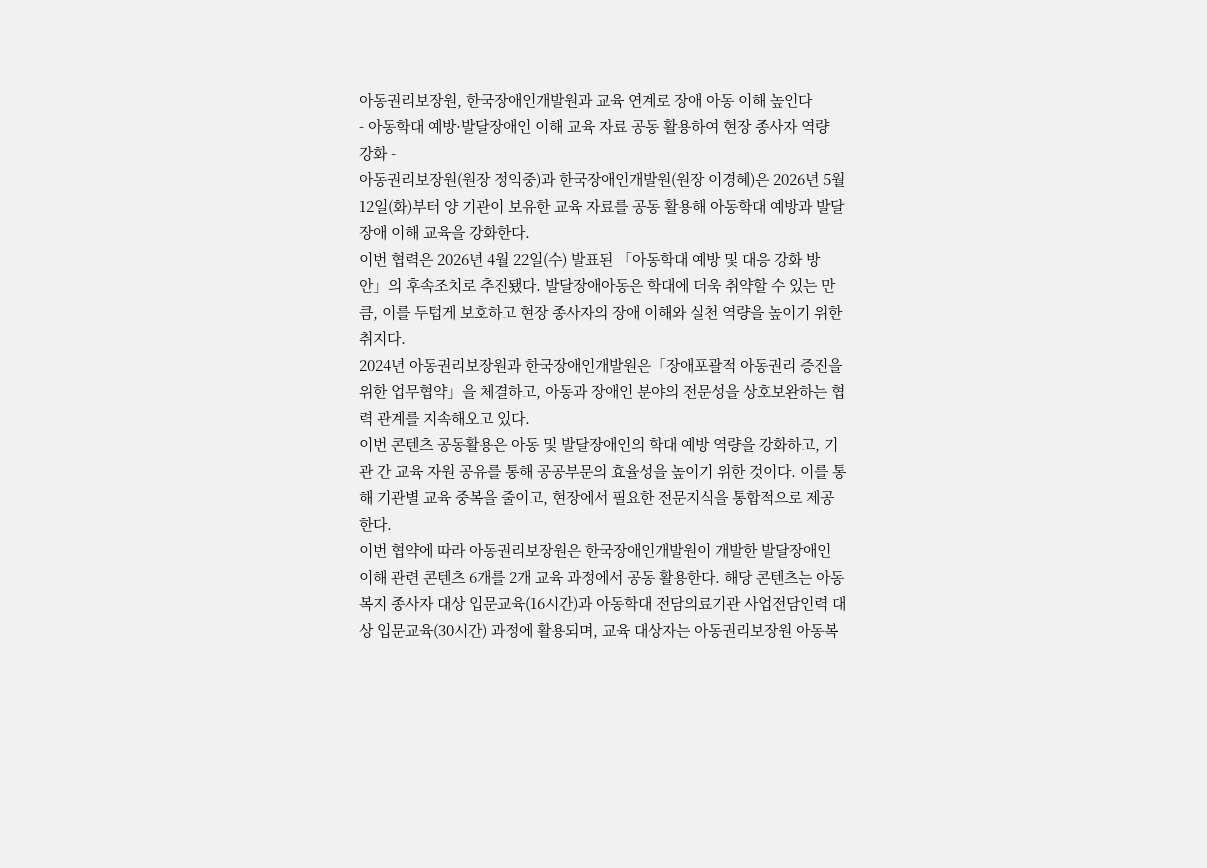아동권리보장원, 한국장애인개발원과 교육 연계로 장애 아동 이해 높인다
- 아동학대 예방·발달장애인 이해 교육 자료 공동 활용하여 현장 종사자 역량 강화 -
아동권리보장원(원장 정익중)과 한국장애인개발원(원장 이경혜)은 2026년 5월 12일(화)부터 양 기관이 보유한 교육 자료를 공동 활용해 아동학대 예방과 발달장애 이해 교육을 강화한다.
이번 협력은 2026년 4월 22일(수) 발표된 「아동학대 예방 및 대응 강화 방안」의 후속조치로 추진됐다. 발달장애아동은 학대에 더욱 취약할 수 있는 만큼, 이를 두텁게 보호하고 현장 종사자의 장애 이해와 실천 역량을 높이기 위한 취지다.
2024년 아동권리보장원과 한국장애인개발원은「장애포괄적 아동권리 증진을 위한 업무협약」을 체결하고, 아동과 장애인 분야의 전문성을 상호보완하는 협력 관계를 지속해오고 있다.
이번 콘텐츠 공동활용은 아동 및 발달장애인의 학대 예방 역량을 강화하고, 기관 간 교육 자원 공유를 통해 공공부문의 효율성을 높이기 위한 것이다. 이를 통해 기관별 교육 중복을 줄이고, 현장에서 필요한 전문지식을 통합적으로 제공한다.
이번 협약에 따라 아동권리보장원은 한국장애인개발원이 개발한 발달장애인 이해 관련 콘텐츠 6개를 2개 교육 과정에서 공동 활용한다. 해당 콘텐츠는 아동복지 종사자 대상 입문교육(16시간)과 아동학대 전담의료기관 사업전담인력 대상 입문교육(30시간) 과정에 활용되며, 교육 대상자는 아동권리보장원 아동복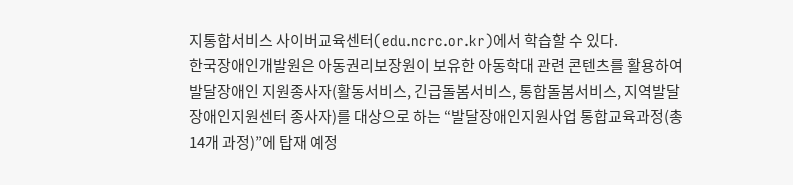지통합서비스 사이버교육센터(edu.ncrc.or.kr)에서 학습할 수 있다.
한국장애인개발원은 아동권리보장원이 보유한 아동학대 관련 콘텐츠를 활용하여 발달장애인 지원종사자(활동서비스, 긴급돌봄서비스, 통합돌봄서비스, 지역발달장애인지원센터 종사자)를 대상으로 하는 “발달장애인지원사업 통합교육과정(총 14개 과정)”에 탑재 예정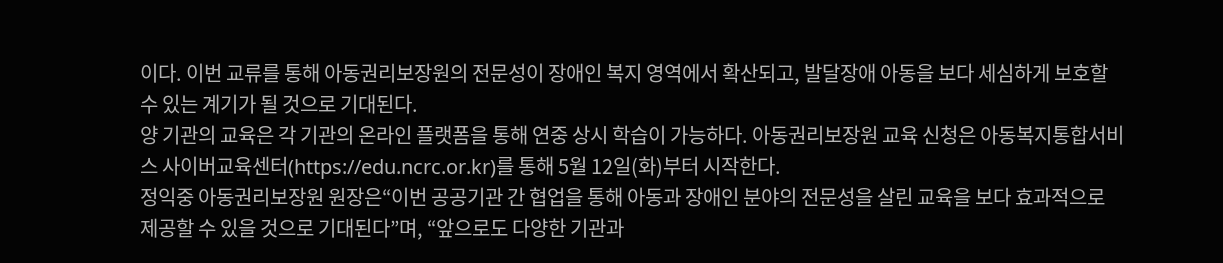이다. 이번 교류를 통해 아동권리보장원의 전문성이 장애인 복지 영역에서 확산되고, 발달장애 아동을 보다 세심하게 보호할 수 있는 계기가 될 것으로 기대된다.
양 기관의 교육은 각 기관의 온라인 플랫폼을 통해 연중 상시 학습이 가능하다. 아동권리보장원 교육 신청은 아동복지통합서비스 사이버교육센터(https://edu.ncrc.or.kr)를 통해 5월 12일(화)부터 시작한다.
정익중 아동권리보장원 원장은“이번 공공기관 간 협업을 통해 아동과 장애인 분야의 전문성을 살린 교육을 보다 효과적으로 제공할 수 있을 것으로 기대된다”며, “앞으로도 다양한 기관과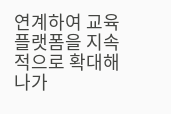연계하여 교육 플랫폼을 지속적으로 확대해 나가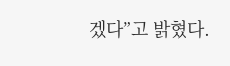겠다”고 밝혔다.